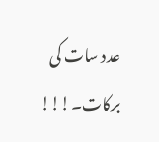عدد سات کی برکات۔!!!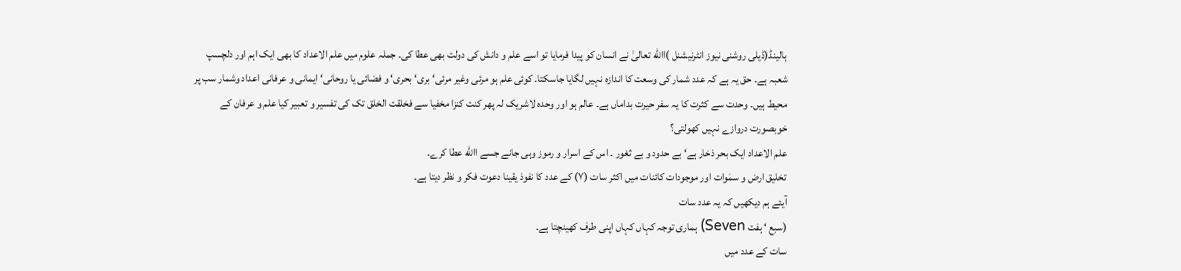ہالینڈ(ڈیلی روشنی نیوز انٹرنیشنل )االله تعالیٰ نے انسان کو پیدا فرمایا تو اسے علم و دانش کی دولت بھی عطا کی۔ جملہ علوم میں علم الاعداد کا بھی ایک اہم اور دلچسپ شعبہ ہے۔ حق یہ ہے کہ عدد شمار کی وسعت کا اندازہ نہیں لگایا جاسکتا۔ کوئی علم ہو مرئی وغیر مرئی‘ بری‘ بحری‘ و فضائی یا روحانی‘ ایمانی و عرفانی اعداد وشمار سب پر محیط ہیں۔ وحدت سے کثرت کا یہ سفر حیرت بداماں ہے۔ عالم ہو اور وحدہ لاشریک لہ پھر کنت کنزا مخفیا سے فخلقت الخلق تک کی تفسیر و تعبیر کیا علم و عرفان کے خوبصورت دروازے نہیں کھولتی؟
علم الاعداد ایک بحر ذخار ہے‘ بے حدود و بے ثغور ۔ اس کے اسرار و رموز وہی جانے جسے االله عطا کرے۔
تخلیق ارض و سمٰوات اور موجودات کائنات میں اکثر سات (۷) کے عدد کا نفوذ یقینا دعوت فکر و نظر دیتا ہے۔
آیئے ہم دیکھیں کہ یہ عدد سات
(سبع ‘ ہفت Seven) ہماری توجہ کہاں کہاں اپنی طرف کھینچتا ہے۔
سات کے عدد میں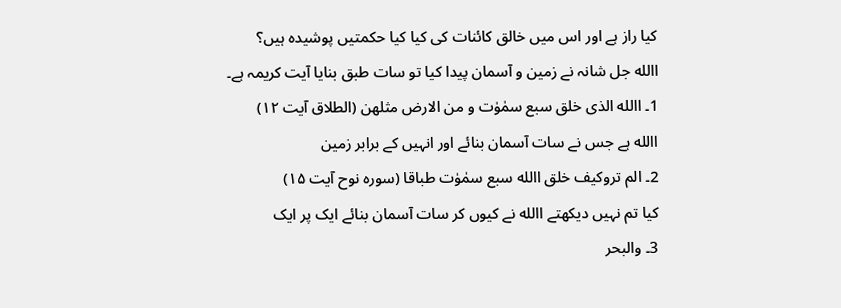کیا راز ہے اور اس میں خالق کائنات کی کیا کیا حکمتیں پوشیدہ ہیں؟
االله جل شانہ نے زمین و آسمان پیدا کیا تو سات طبق بنایا آیت کریمہ ہے۔
1۔ االله الذی خلق سبع سمٰوٰت و من الارض مثلھن (الطلاق آیت ۱۲)
االله ہے جس نے سات آسمان بنائے اور انہیں کے برابر زمین
2۔ الم تروکیف خلق االله سبع سمٰوٰت طباقا (سورہ نوح آیت ۱۵)
کیا تم نہیں دیکھتے االله نے کیوں کر سات آسمان بنائے ایک پر ایک
3۔ والبحر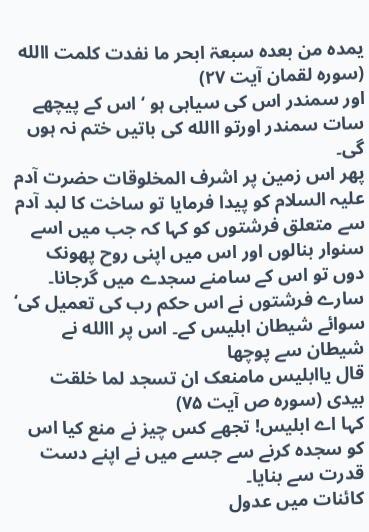یمدہ من بعدہ سبعۃ ابحر ما نفدت کلمت االله (سورہ لقمان آیت ۲۷)
اور سمندر اس کی سیاہی ہو ‘ اس کے پیچھے سات سمندر اورتو االله کی باتیں ختم نہ ہوں گی۔
پھر اس زمین پر اشرف المخلوقات حضرت آدم علیہ السلام کو پیدا فرمایا تو ساخت کا لبد آدم سے متعلق فرشتوں کو کہا کہ جب میں اسے سنوار بنالوں اور اس میں اپنی روح پھونک دوں تو اس کے سامنے سجدے میں گرجانا۔ سارے فرشتوں نے اس حکم رب کی تعمیل کی‘ سوائے شیطان ابلیس کے۔ اس پر االله نے شیطان سے پوچھا
قال یاابلیس مامنعک ان تسجد لما خلقت بیدی (سورہ ص آیت ۷۵)
کہا اے ابلیس! تجھے کس چیز نے منع کیا اس کو سجدہ کرنے سے جسے میں نے اپنے دست قدرت سے بنایا۔
کائنات میں عدول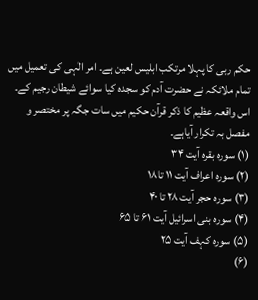حکم ربی کا پہلا مرتکب ابلیس لعین ہے۔ امر الٰہی کی تعمیل میں تمام ملائکہ نے حضرت آدم کو سجدہ کیا سوائے شیطان رجیم کے۔ اس واقعہ عظیم کا ذکر قرآن حکیم میں سات جگہ پر مختصر و مفصل بہ تکرار آیاہے۔
(۱) سورہ بقرہ آیت ۳۴
(۲) سورہ اعراف آیت ۱۱ تا۱۸
(۳) سورہ حجر آیت ۲۸ تا ۴۰
(۴) سورہ بنی اسرائیل آیت ۶۱ تا ۶۵
(۵) سورہ کہف آیت ۲۵
(۶)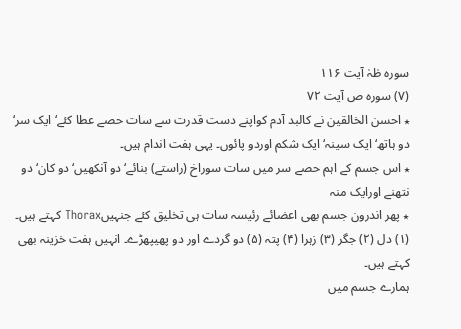سورہ طٰہٰ آیت ۱۱۶
(۷) سورہ ص آیت ۷۲
٭ احسن الخالقین نے کالبد آدم کواپنے دست قدرت سے سات حصے عطا کئے‘ ایک سر‘ دو ہاتھ‘ ایک سینہ‘ ایک شکم اوردو پائوں۔ یہی ہفت اندام ہیں۔
٭ اس جسم کے اہم حصے سر میں سات سوراخ (راستے) بنائے‘ دو آنکھیں‘ دو کان‘ دو نتھنے اورایک منہ
٭ پھر اندرون جسم بھی اعضائے رئیسہ سات ہی تخلیق کئے جنہیںThorax کہتے ہیں۔ (۱) دل (۲) جگر (۳) زہرا (۴) پتہ (۵) دو گردے اور دو پھیپھڑے۔ انہیں ہفت خزینہ بھی کہتے ہیں۔
ہمارے جسم میں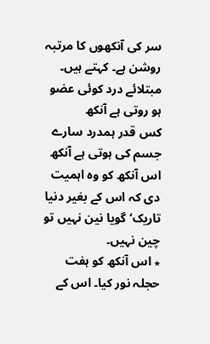سر کی آنکھوں کا مرتبہ روشن ہے۔ کہتے ہیں۔
مبتلائے درد کوئی عضو ہو روتی ہے آنکھ
کس قدر ہمدرد سارے جسم کی ہوتی ہے آنکھ
اس آنکھ کو وہ اہمیت دی کہ اس کے بغیر دنیا تاریک‘ گویا نین نہیں تو چین نہیں۔
٭ اس آنکھ کو ہفت حجلہ نور کیا۔ اس کے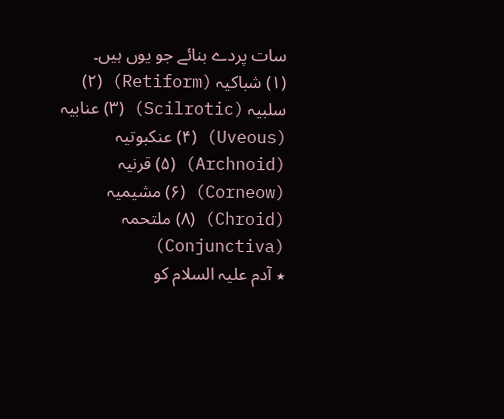سات پردے بنائے جو یوں ہیں۔
(۱) شباکیہ (Retiform) (۲) سلبیہ (Scilrotic) (۳) عنابیہ (Uveous) (۴) عنکبوتیہ (Archnoid) (۵) قرنیہ (Corneow) (۶) مشیمیہ (Chroid) (۸) ملتحمہ (Conjunctiva)
٭ آدم علیہ السلام کو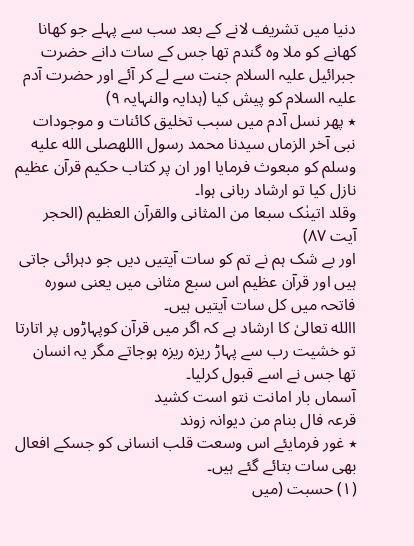دنیا میں تشریف لانے کے بعد سب سے پہلے جو کھانا کھانے کو ملا وہ گندم تھا جس کے سات دانے حضرت جبرائیل علیہ السلام جنت سے لے کر آئے اور حضرت آدم علیہ السلام کو پیش کیا (ہدایہ والنہایہ ۹)
٭ پھر نسل آدم میں سبب تخلیق کائنات و موجودات نبی آخر الزماں سیدنا محمد رسول االلهصلى الله عليه وسلم کو مبعوث فرمایا اور ان پر کتاب حکیم قرآن عظیم نازل کیا تو ارشاد ربانی ہوا۔
وقلد اتینٰک سبعا من المثانی والقرآن العظیم (الحجر آیت ۸۷)
اور بے شک ہم نے تم کو سات آیتیں دیں جو دہرائی جاتی ہیں اور قرآن عظیم اس سبع مثانی میں یعنی سورہ فاتحہ میں کل سات آیتیں ہیں۔
االله تعالیٰ کا ارشاد ہے کہ اگر میں قرآن کوپہاڑوں پر اتارتا تو خشیت رب سے پہاڑ ریزہ ریزہ ہوجاتے مگر یہ انسان تھا جس نے اسے قبول کرلیا۔
آسماں بار امانت نتو است کشید
قرعہ فال بنام من دیوانہ زوند
٭ غور فرمایئے اس وسعت قلب انسانی کو جسکے افعال بھی سات بتائے گئے ہیں۔
(۱) حسبت (میں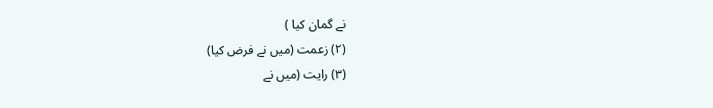نے گمان کیا )
(۲) زعمت (میں نے فرض کیا)
(۳) رایت (میں نے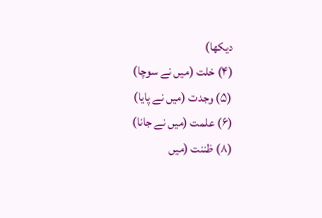دیکھا)
(۴) خلت (میں نے سوچا)
(۵) وجدت (میں نے پایا)
(۶) علمت (میں نے جانا)
(۸) ظننت (میں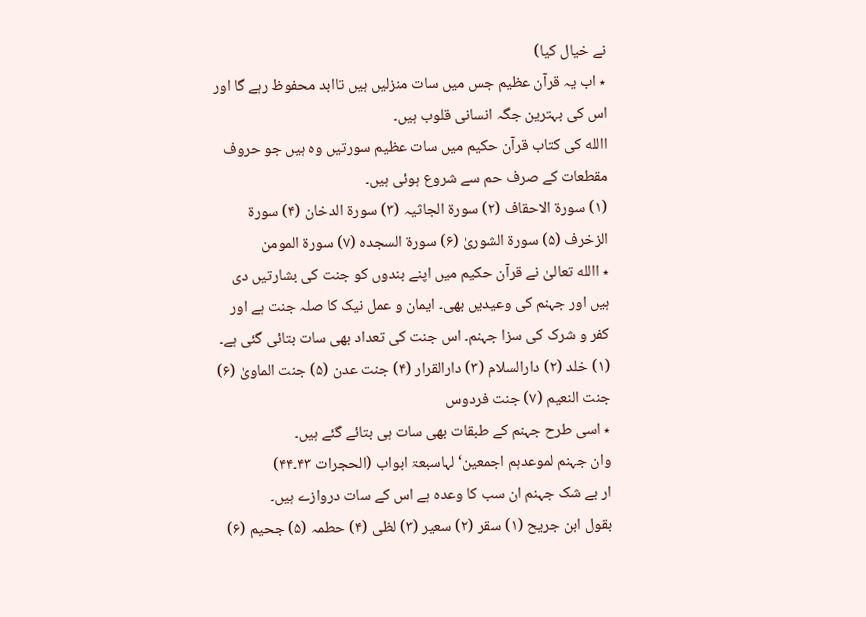نے خیال کیا)
٭ اب یہ قرآن عظیم جس میں سات منزلیں ہیں تاابد محفوظ رہے گا اور اس کی بہترین جگہ انسانی قلوب ہیں۔
االله کی کتاب قرآن حکیم میں سات عظیم سورتیں وہ ہیں جو حروف مقطعات کے صرف حم سے شروع ہوئی ہیں۔
(۱) سورۃ الاحقاف (۲) سورۃ الجاثیہ (۳) سورۃ الدخان (۴) سورۃ الزخرف (۵) سورۃ الشوریٰ (۶) سورۃ السجدہ (۷) سورۃ المومن
٭ االله تعالیٰ نے قرآن حکیم میں اپنے بندوں کو جنت کی بشارتیں دی ہیں اور جہنم کی وعیدیں بھی۔ ایمان و عمل نیک کا صلہ جنت ہے اور کفر و شرک کی سزا جہنم۔ اس جنت کی تعداد بھی سات بتائی گئی ہے۔ (۱) خلد (۲) دارالسلام (۳) دارالقرار (۴) جنت عدن (۵) جنت الماویٰ (۶) جنت النعیم (۷) جنت فردوس
٭ اسی طرح جہنم کے طبقات بھی سات ہی بتائے گئے ہیں۔
وان جہنم لموعدہم اجمعین‘ لہاسبعۃ ابواب (الحجرات ۴۳۔۴۴)
ار بے شک جہنم ان سب کا وعدہ ہے اس کے سات دروازے ہیں۔
بقول ابن جریح (۱) سقر (۲) سعیر (۳) لظی (۴) حطمہ (۵) جحیم (۶)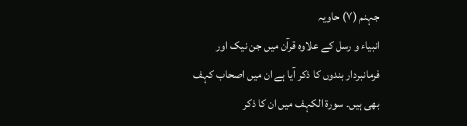جہنم (۷) حاویہ
انبیاء و رسل کے علاوہ قرآن میں جن نیک اور فرمانبردار بندوں کا ذکر آیا ہے ان میں اصحاب کہف بھی ہیں۔ سورۃ الکہف میں ان کا ذکر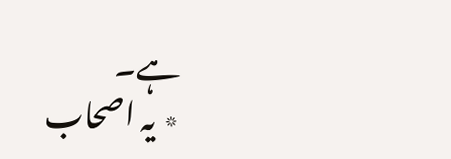ہے۔
٭ یہ اصحاب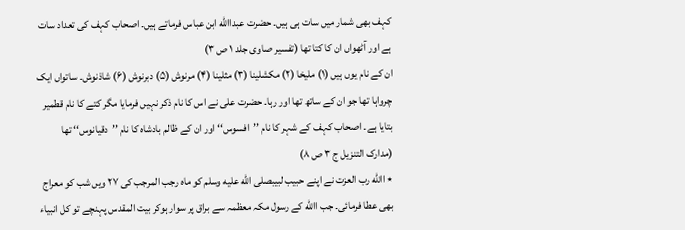کہف بھی شمار میں سات ہی ہیں۔ حضرت عبداالله ابن عباس فرماتے ہیں۔ اصحاب کہف کی تعداد سات ہے اور آٹھواں ان کا کتا تھا (تفسیر صاوی جلد ۱ ص ۳)
ان کے نام یوں ہیں (۱) ملیخا (۲) مکشلینا (۳) مثلینا (۴) مرنوش (۵) دبرنوش (۶) شاذنوش۔ ساتواں ایک چرواہا تھا جو ان کے ساتھ تھا اور رہا۔ حضرت علی نے اس کا نام ذکر نہیں فرمایا مگر کتے کا نام قطمیر بتایا ہے۔ اصحاب کہف کے شہر کا نام ’’افسوس‘‘ اور ان کے ظالم بادشاہ کا نام ’’دقیانوس‘‘ تھا (مدارک التنزیل ج ۳ ص ۸)
٭ االله رب العزت نے اپنے حبیب لبیبصلى الله عليه وسلم کو ماہ رجب المرجب کی ۲۷ ویں شب کو معراج بھی عطا فرمائی۔ جب االله کے رسول مکہ معظمہ سے براق پر سوار ہوکر بیت المقدس پہنچے تو کل انبیاء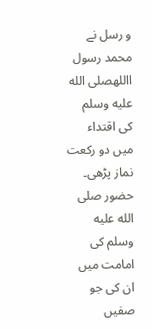و رسل نے محمد رسول االلهصلى الله عليه وسلم کی اقتداء میں دو رکعت نماز پڑھی۔ حضور صلى الله عليه وسلم کی امامت میں ان کی جو صفیں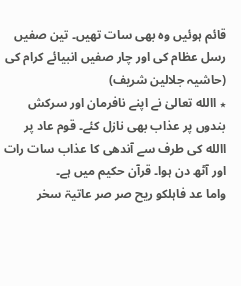قائم ہوئیں وہ بھی سات تھیں۔ تین صفیں رسل عظام کی اور چار صفیں انبیائے کرام کی (حاشیہ جلالین شریف)
٭ االله تعالیٰ نے اپنے نافرمان اور سرکش بندوں پر عذاب بھی نازل کئے۔ قوم عاد پر االله کی طرف سے آندھی کا عذاب سات رات اور آٹھ دن ہوا۔ قرآن حکیم میں ہے۔
واما عد فاہلکو ریح صر صر عاتیۃ سخر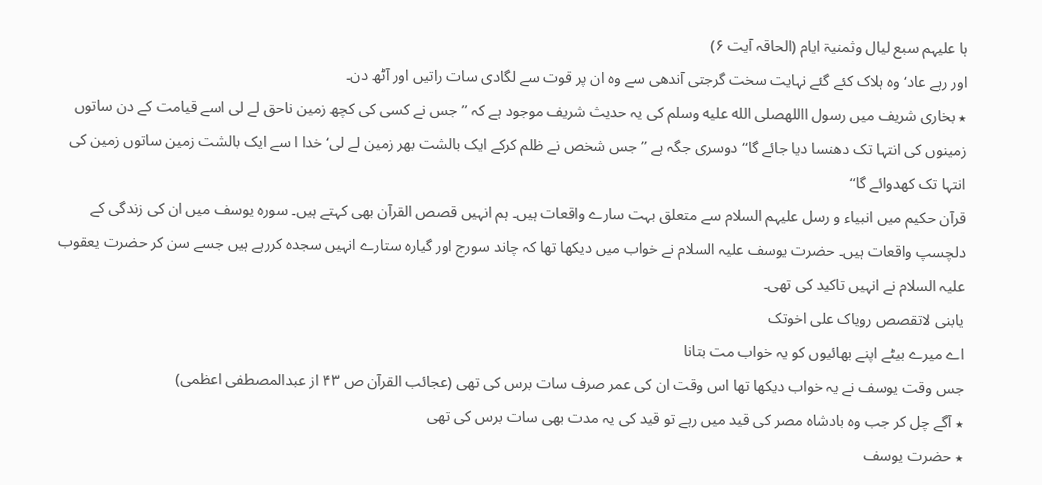ہا علیہم سبع لیال وثمنیۃ ایام (الحاقہ آیت ۶)
اور رہے عاد‘ وہ ہلاک کئے گئے نہایت سخت گرجتی آندھی سے وہ ان پر قوت سے لگادی سات راتیں اور آٹھ دن۔
٭ بخاری شریف میں رسول االلهصلى الله عليه وسلم کی یہ حدیث شریف موجود ہے کہ ’’جس نے کسی کی کچھ زمین ناحق لے لی اسے قیامت کے دن ساتوں زمینوں کی انتہا تک دھنسا دیا جائے گا‘‘ دوسری جگہ ہے ’’جس شخص نے ظلم کرکے ایک بالشت بھر زمین لے لی‘ خدا ا سے ایک بالشت زمین ساتوں زمین کی انتہا تک کھدوائے گا‘‘
قرآن حکیم میں انبیاء و رسل علیہم السلام سے متعلق بہت سارے واقعات ہیں۔ ہم انہیں قصص القرآن بھی کہتے ہیں۔ سورہ یوسف میں ان کی زندگی کے دلچسپ واقعات ہیں۔ حضرت یوسف علیہ السلام نے خواب میں دیکھا تھا کہ چاند سورج اور گیارہ ستارے انہیں سجدہ کررہے ہیں جسے سن کر حضرت یعقوب علیہ السلام نے انہیں تاکید کی تھی۔
یابنی لاتقصص رویاک علی اخوتک
اے میرے بیٹے اپنے بھائیوں کو یہ خواب مت بتانا
جس وقت یوسف نے یہ خواب دیکھا تھا اس وقت ان کی عمر صرف سات برس کی تھی (عجائب القرآن ص ۴۳ از عبدالمصطفی اعظمی)
٭ آگے چل کر جب وہ بادشاہ مصر کی قید میں رہے تو قید کی یہ مدت بھی سات برس کی تھی
٭ حضرت یوسف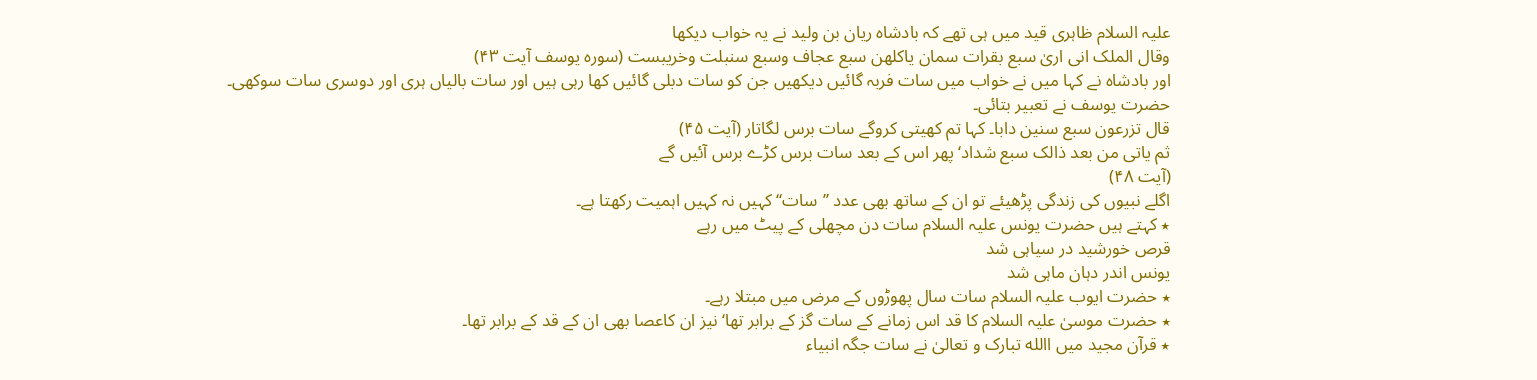علیہ السلام ظاہری قید میں ہی تھے کہ بادشاہ ریان بن ولید نے یہ خواب دیکھا
وقال الملک انی اریٰ سبع بقرات سمان یاکلھن سبع عجاف وسبع سنبلت وخریبست (سورہ یوسف آیت ۴۳)
اور بادشاہ نے کہا میں نے خواب میں سات فربہ گائیں دیکھیں جن کو سات دبلی گائیں کھا رہی ہیں اور سات بالیاں ہری اور دوسری سات سوکھی۔
حضرت یوسف نے تعبیر بتائی۔
قال تزرعون سبع سنین دابا۔ کہا تم کھیتی کروگے سات برس لگاتار (آیت ۴۵)
ثم یاتی من بعد ذالک سبع شداد‘ پھر اس کے بعد سات برس کڑے برس آئیں گے
(آیت ۴۸)
اگلے نبیوں کی زندگی پڑھیئے تو ان کے ساتھ بھی عدد ’’سات‘‘ کہیں نہ کہیں اہمیت رکھتا ہے۔
٭ کہتے ہیں حضرت یونس علیہ السلام سات دن مچھلی کے پیٹ میں رہے
قرص خورشید در سیاہی شد
یونس اندر دہان ماہی شد
٭ حضرت ایوب علیہ السلام سات سال پھوڑوں کے مرض میں مبتلا رہے۔
٭ حضرت موسیٰ علیہ السلام کا قد اس زمانے کے سات گز کے برابر تھا‘ نیز ان کاعصا بھی ان کے قد کے برابر تھا۔
٭ قرآن مجید میں االله تبارک و تعالیٰ نے سات جگہ انبیاء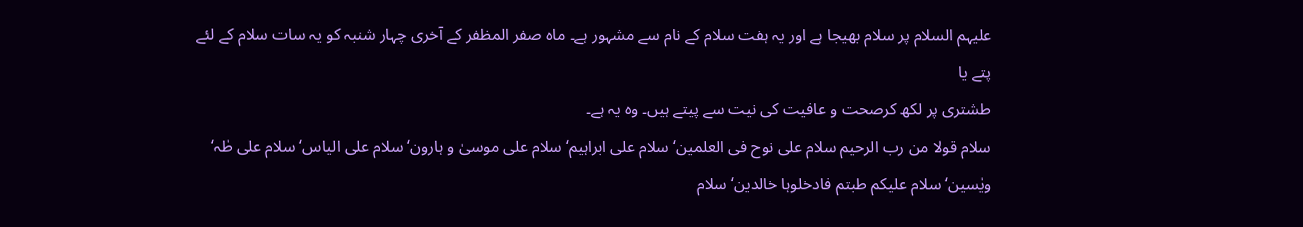علیہم السلام پر سلام بھیجا ہے اور یہ ہفت سلام کے نام سے مشہور ہے۔ ماہ صفر المظفر کے آخری چہار شنبہ کو یہ سات سلام کے لئے پتے یا
طشتری پر لکھ کرصحت و عافیت کی نیت سے پیتے ہیں۔ وہ یہ ہے۔
سلام قولا من رب الرحیم سلام علی نوح فی العلمین‘ سلام علی ابراہیم‘ سلام علی موسیٰ و ہارون‘ سلام علی الیاس‘ سلام علی طٰہ‘ ویٰسین‘ سلام علیکم طبتم فادخلوہا خالدین‘ سلام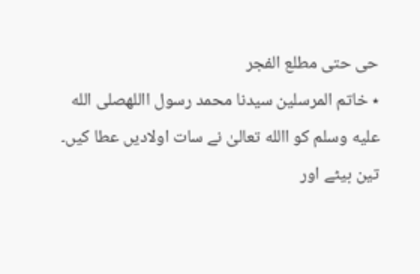حی حتی مطلع الفجر
٭ خاتم المرسلین سیدنا محمد رسول االلهصلى الله عليه وسلم کو االله تعالیٰ نے سات اولادیں عطا کیں۔ تین بیٹے اور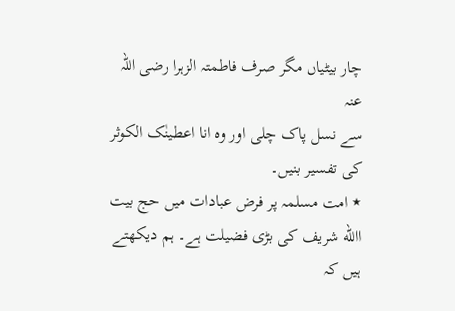چار بیٹیاں مگر صرف فاطمتہ الزہرا رضی اللہ عنہ
سے نسل پاک چلی اور وہ انا اعطینٰک الکوثر کی تفسیر بنیں۔
٭ امت مسلمہ پر فرض عبادات میں حج بیت االله شریف کی بڑی فضیلت ہے۔ ہم دیکھتے ہیں کہ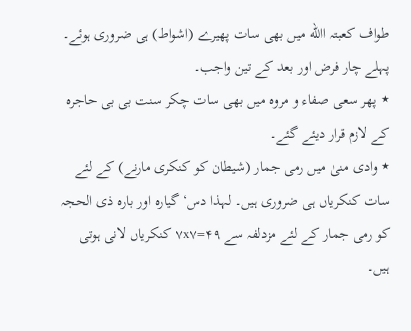طواف کعبتہ االله میں بھی سات پھیرے (اشواط) ہی ضروری ہوئے۔ پہلے چار فرض اور بعد کے تین واجب۔
٭ پھر سعی صفاء و مروہ میں بھی سات چکر سنت بی بی حاجرہ کے لازم قرار دیئے گئے۔
٭ وادی منیٰ میں رمی جمار (شیطان کو کنکری مارنے) کے لئے سات کنکریاں ہی ضروری ہیں۔ لہذا دس‘ گیارہ اور بارہ ذی الحجہ کو رمی جمار کے لئے مزدلفہ سے ۷x۷=۴۹ کنکریاں لانی ہوتی ہیں۔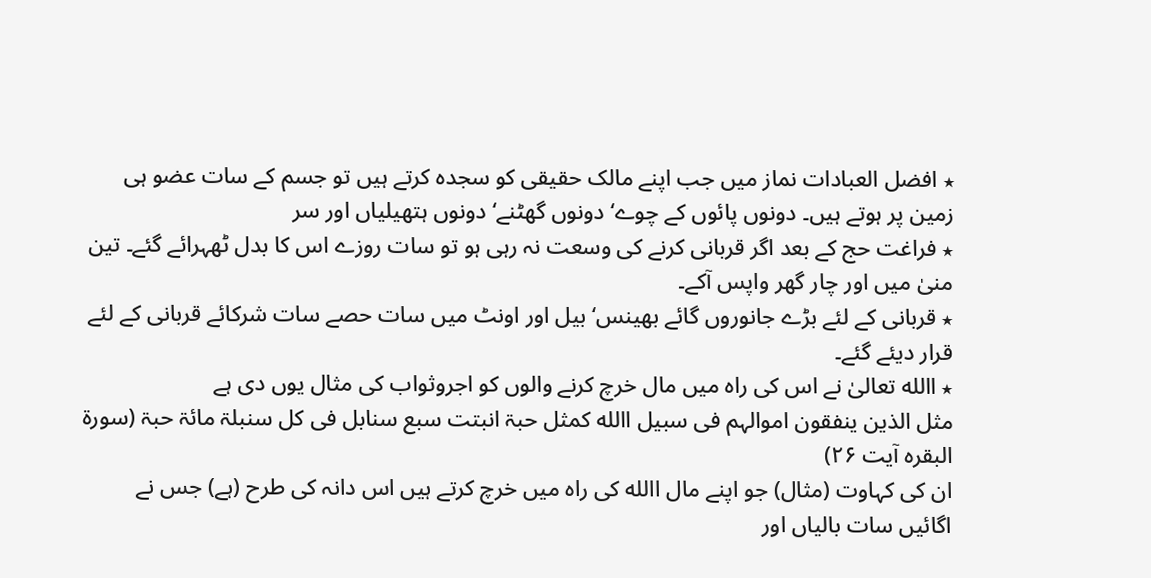٭ افضل العبادات نماز میں جب اپنے مالک حقیقی کو سجدہ کرتے ہیں تو جسم کے سات عضو ہی زمین پر ہوتے ہیں۔ دونوں پائوں کے چوے‘ دونوں گھٹنے‘ دونوں ہتھیلیاں اور سر
٭ فراغت حج کے بعد اگر قربانی کرنے کی وسعت نہ رہی ہو تو سات روزے اس کا بدل ٹھہرائے گئے۔ تین منیٰ میں اور چار گھر واپس آکے۔
٭ قربانی کے لئے بڑے جانوروں گائے بھینس‘ بیل اور اونٹ میں سات حصے سات شرکائے قربانی کے لئے قرار دیئے گئے۔
٭ االله تعالیٰ نے اس کی راہ میں مال خرچ کرنے والوں کو اجروثواب کی مثال یوں دی ہے
مثل الذین ینفقون اموالہم فی سبیل االله کمثل حبۃ انبتت سبع سنابل فی کل سنبلۃ مائۃ حبۃ (سورۃ البقرہ آیت ۲۶)
ان کی کہاوت (مثال) جو اپنے مال االله کی راہ میں خرچ کرتے ہیں اس دانہ کی طرح (ہے) جس نے اگائیں سات بالیاں اور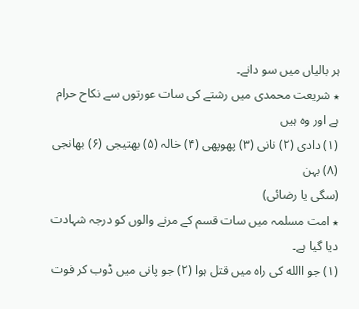ہر بالیاں میں سو دانے۔
٭ شریعت محمدی میں رشتے کی سات عورتوں سے نکاح حرام ہے اور وہ ہیں
(۱) دادی (۲) نانی (۳) پھوپھی (۴) خالہ (۵) بھتیجی (۶) بھانجی (۸) بہن
(سگی یا رضائی)
٭ امت مسلمہ میں سات قسم کے مرنے والوں کو درجہ شہادت دیا گیا ہے۔
(۱) جو االله کی راہ میں قتل ہوا (۲) جو پانی میں ڈوب کر فوت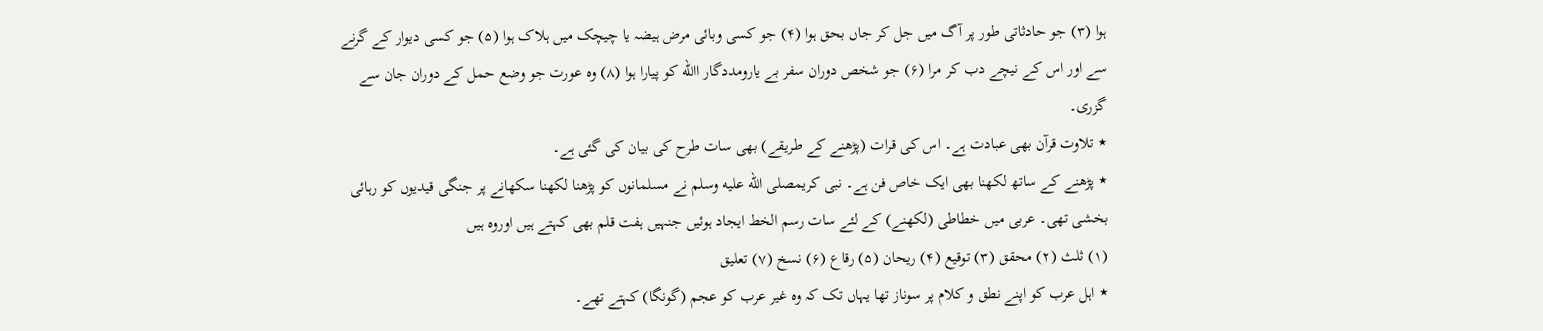ہوا (۳) جو حادثاتی طور پر آگ میں جل کر جاں بحق ہوا (۴) جو کسی وبائی مرض ہیضہ یا چیچک میں ہلاک ہوا (۵) جو کسی دیوار کے گرنے سے اور اس کے نیچے دب کر مرا (۶) جو شخص دوران سفر بے یارومددگار االله کو پیارا ہوا (۸) وہ عورت جو وضع حمل کے دوران جان سے گزری۔
٭ تلاوت قرآن بھی عبادت ہے۔ اس کی قرات (پڑھنے کے طریقے) بھی سات طرح کی بیان کی گئی ہے۔
٭ پڑھنے کے ساتھ لکھنا بھی ایک خاص فن ہے۔ نبی کریمصلى الله عليه وسلم نے مسلمانوں کو پڑھنا لکھنا سکھانے پر جنگی قیدیوں کو رہائی بخشی تھی۔ عربی میں خطاطی (لکھنے) کے لئے سات رسم الخط ایجاد ہوئیں جنہیں ہفت قلم بھی کہتے ہیں اوروہ ہیں
(۱) ثلث (۲) محقق (۳) توقیع (۴) ریحان (۵) رقاع (۶) نسخ (۷) تعلیق
٭ اہل عرب کو اپنے نطق و کلام پر سوناز تھا یہاں تک کہ وہ غیر عرب کو عجم (گونگا) کہتے تھے۔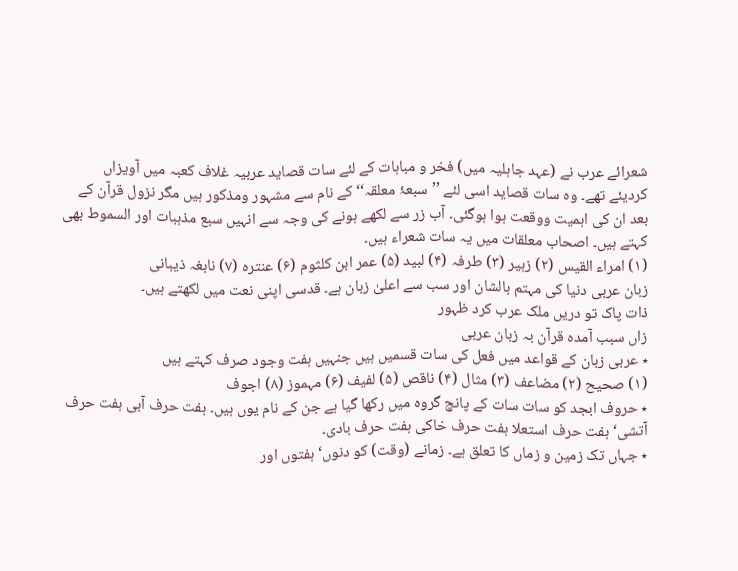شعرائے عرب نے (عہد جاہلیہ میں) فخر و مباہات کے لئے سات قصاید عربیہ غلاف کعبہ میں آویزاں کردیئے تھے۔ وہ سات قصاید اسی لئے ’’سبعۂ معلقہ‘‘ کے نام سے مشہور ومذکور ہیں مگر نزول قرآن کے بعد ان کی اہمیت ووقعت ہوا ہوگئی۔ آب زر سے لکھے ہونے کی وجہ سے انہیں سبع مذہبات اور السموط بھی کہتے ہیں۔ اصحاب معلقات میں یہ سات شعراء ہیں۔
(۱) امراء القیس (۲) زہیر (۳) طرفہ (۴) لبید (۵) عمر ابن کلثوم (۶) عنترہ (۷) نابغہ ذیبانی
زبان عربی دنیا کی مہتم بالشان اور سب سے اعلیٰ زبان ہے۔ قدسی اپنی نعت میں لکھتے ہیں۔
ذات پاک تو دریں ملک عرب کرد ظہور
زاں سبب آمدہ قرآن بہ زبان عربی
٭ عربی زبان کے قواعد میں فعل کی سات قسمیں ہیں جنہیں ہفت وجود صرف کہتے ہیں
(۱) صحیح (۲) مضاعف (۳) مثال (۴) ناقص (۵) لفیف (۶) مہموز (۸) اجوف
٭ حروف ابجد کو سات سات کے پانچ گروہ میں رکھا گیا ہے جن کے نام یوں ہیں۔ ہفت حرف آبی ہفت حرف آتشی‘ ہفت حرف استعلا ہفت حرف خاکی ہفت حرف بادی۔
٭ جہاں تک زمین و زماں کا تعلق ہے۔ زمانے (وقت) کو دنوں‘ ہفتوں اور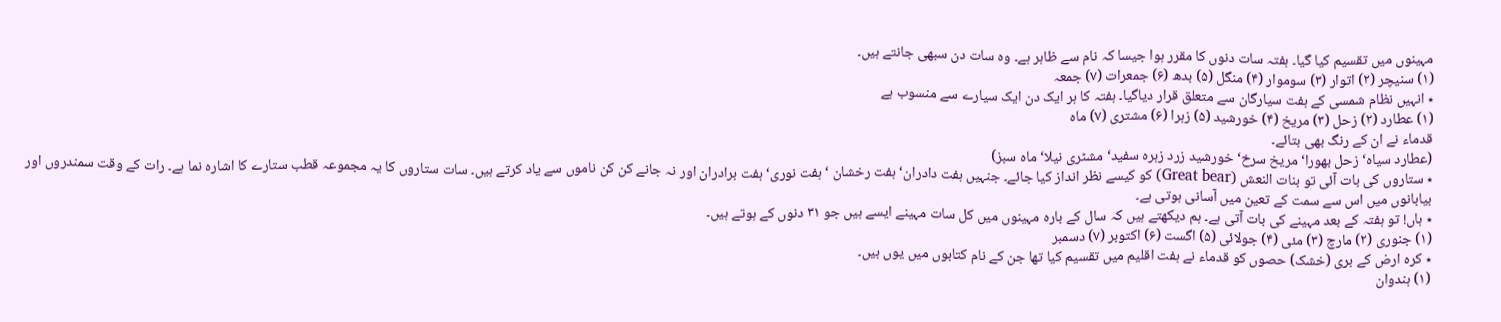مہینوں میں تقسیم کیا گیا۔ ہفتہ سات دنوں کا مقرر ہوا جیسا کہ نام سے ظاہر ہے۔ وہ سات دن سبھی جانتے ہیں۔
(۱) سنیچر (۲) اتوار (۳) سوموار (۴) منگل (۵) بدھ (۶) جمعرات (۷) جمعہ
٭ انہیں نظام شمسی کے ہفت سیارگان سے متعلق قرار دیاگیا۔ ہفتہ کا ہر ایک دن ایک سیارے سے منسوب ہے
(۱) عطارد (۲) زحل (۳) مریخ (۴) خورشید (۵) زہرا (۶) مشتری (۷) ماہ
قدماء نے ان کے رنگ بھی بتائے۔
(عطارد سیاہ‘ زحل بھورا‘ مریخ سرخ‘ خورشید زرد زہرہ سفید‘ مشٹری نیلا‘ ماہ سبز)
٭ ستاروں کی بات آئی تو بنات النعش (Great bear) کو کیسے نظر انداز کیا جائے۔ جنہیں ہفت دادران‘ ہفت رخشان ‘ ہفت نوری‘ ہفت برادران اور نہ جانے کن کن ناموں سے یاد کرتے ہیں۔ سات ستاروں کا یہ مجموعہ قطب ستارے کا اشارہ نما ہے۔ رات کے وقت سمندروں اور بیابانوں میں اس سے سمت کے تعین میں آسانی ہوتی ہے۔
٭ ہاں! تو ہفتہ کے بعد مہینے کی بات آتی ہے۔ ہم دیکھتے ہیں کہ سال کے بارہ مہینوں میں کل سات مہینے ایسے ہیں جو ۳۱ دنوں کے ہوتے ہیں۔
(۱) جنوری (۲) مارچ (۳) مئی (۴) جولائی (۵) اگست (۶) اکتوبر (۷) دسمبر
٭ کرہ ارض کے بری (خشک) حصوں کو قدماء نے ہفت اقلیم میں تقسیم کیا تھا جن کے نام کتابوں میں یوں ہیں۔
(۱) ہندوان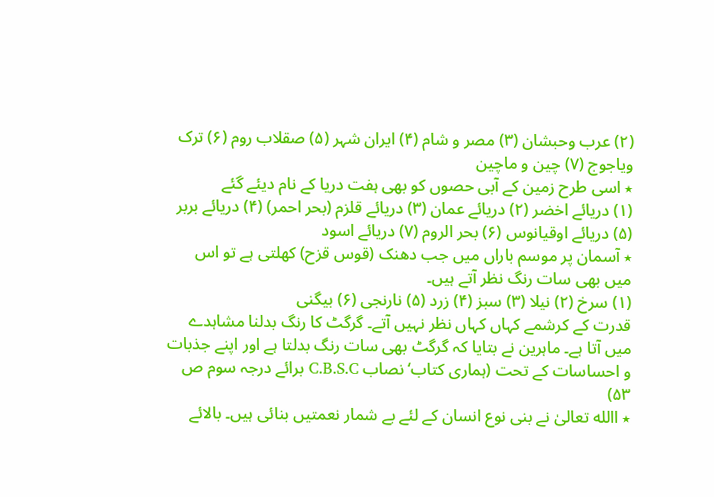(۲) عرب وحبشان (۳) مصر و شام (۴) ایران شہر (۵) صقلاب روم (۶) ترک ویاجوج (۷) چین و ماچین
٭ اسی طرح زمین کے آبی حصوں کو بھی ہفت دریا کے نام دیئے گئے
(۱) دریائے اخضر (۲) دریائے عمان (۳) دریائے قلزم (بحر احمر) (۴) دریائے بربر (۵) دریائے اوقیانوس (۶) بحر الروم (۷) دریائے اسود
٭ آسمان پر موسم باراں میں جب دھنک (قوس قزح) کھلتی ہے تو اس میں بھی سات رنگ نظر آتے ہیں۔
(۱) سرخ (۲) نیلا (۳) سبز (۴) زرد (۵) نارنجی (۶) بیگنی
قدرت کے کرشمے کہاں کہاں نظر نہیں آتے۔ گرگٹ کا رنگ بدلنا مشاہدے میں آتا ہے۔ ماہرین نے بتایا کہ گرگٹ بھی سات رنگ بدلتا ہے اور اپنے جذبات و احساسات کے تحت (ہماری کتاب‘ نصاب C.B.S.C برائے درجہ سوم ص ۵۳)
٭ االله تعالیٰ نے بنی نوع انسان کے لئے بے شمار نعمتیں بنائی ہیں۔ بالائے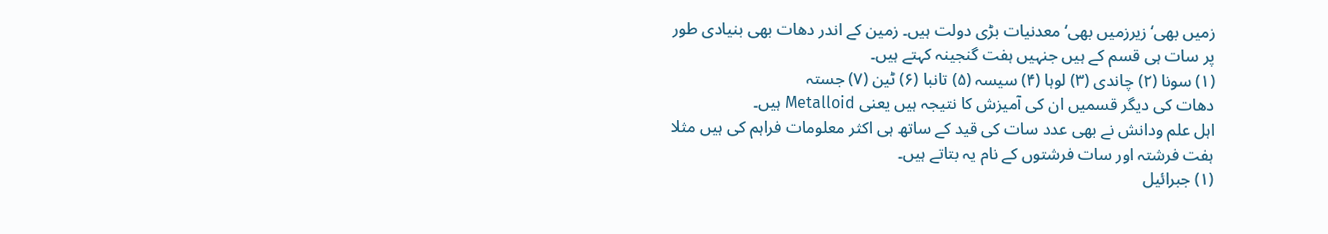زمیں بھی‘ زیرزمیں بھی‘ معدنیات بڑی دولت ہیں۔ زمین کے اندر دھات بھی بنیادی طور پر سات ہی قسم کے ہیں جنہیں ہفت گنجینہ کہتے ہیں۔
(۱) سونا (۲) چاندی (۳) لوہا (۴) سیسہ (۵) تانبا (۶) ٹین (۷) جستہ
دھات کی دیگر قسمیں ان کی آمیزش کا نتیجہ ہیں یعنی Metalloid ہیں۔
اہل علم ودانش نے بھی عدد سات کی قید کے ساتھ ہی اکثر معلومات فراہم کی ہیں مثلا ہفت فرشتہ اور سات فرشتوں کے نام یہ بتاتے ہیں۔
(۱) جبرائیل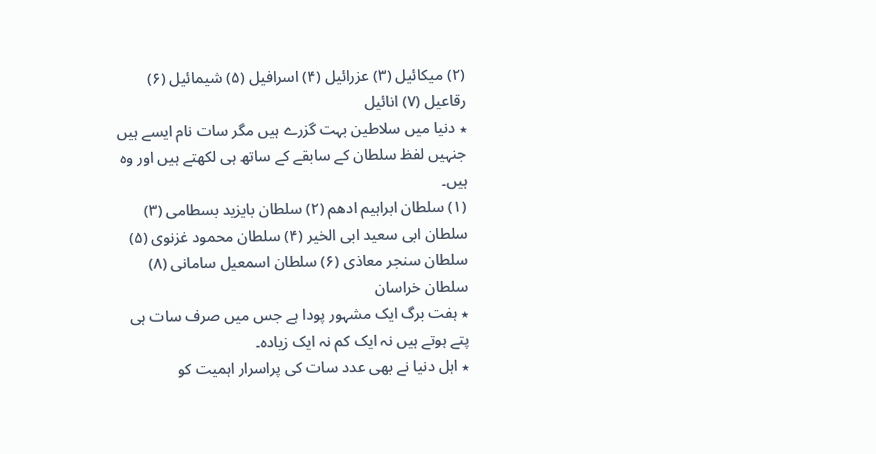(۲) میکائیل (۳) عزرائیل (۴) اسرافیل (۵) شیمائیل (۶) رقاعیل (۷) انائیل
٭ دنیا میں سلاطین بہت گزرے ہیں مگر سات نام ایسے ہیں جنہیں لفظ سلطان کے سابقے کے ساتھ ہی لکھتے ہیں اور وہ ہیں۔
(۱) سلطان ابراہیم ادھم (۲) سلطان بایزید بسطامی (۳) سلطان ابی سعید ابی الخیر (۴) سلطان محمود غزنوی (۵) سلطان سنجر معاذی (۶) سلطان اسمعیل سامانی (۸) سلطان خراسان
٭ ہفت برگ ایک مشہور پودا ہے جس میں صرف سات ہی پتے ہوتے ہیں نہ ایک کم نہ ایک زیادہ۔
٭ اہل دنیا نے بھی عدد سات کی پراسرار اہمیت کو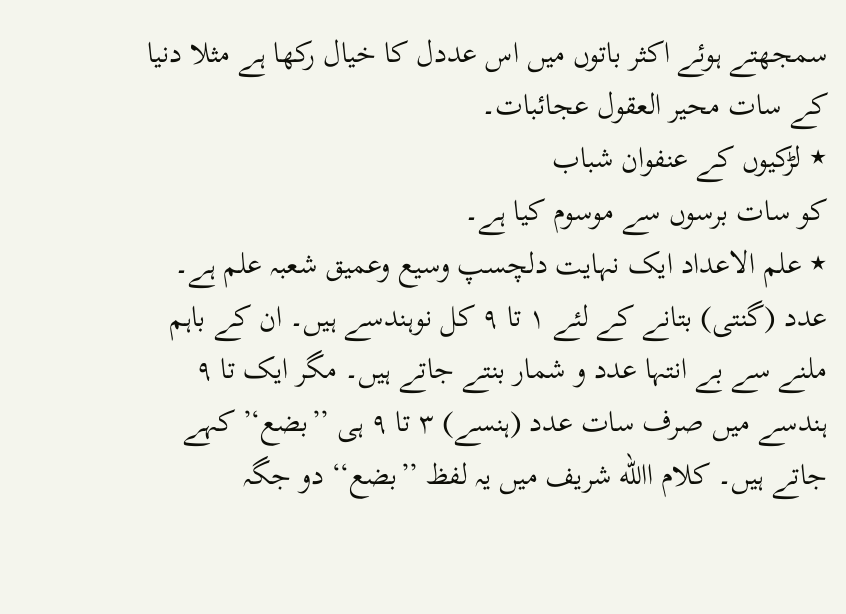سمجھتے ہوئے اکثر باتوں میں اس عددل کا خیال رکھا ہے مثلا دنیا کے سات محیر العقول عجائبات۔
٭ لڑکیوں کے عنفوان شباب
کو سات برسوں سے موسوم کیا ہے۔
٭ علم الاعداد ایک نہایت دلچسپ وسیع وعمیق شعبہ علم ہے۔ عدد (گنتی) بتانے کے لئے ۱ تا ۹ کل نوہندسے ہیں۔ ان کے باہم ملنے سے بے انتہا عدد و شمار بنتے جاتے ہیں۔ مگر ایک تا ۹ ہندسے میں صرف سات عدد (ہنسے) ۳ تا ۹ ہی ’’بضع‘’ کہے جاتے ہیں۔ کلام االله شریف میں یہ لفظ ’’بضع‘‘ دو جگہ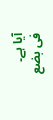آیا ہے۔
فی بضع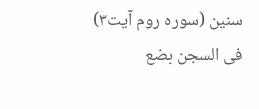سنین (سورہ روم آیت۳)
فی السجن بضع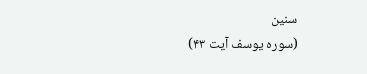سنین
(سورہ یوسف آیت ۴۳)